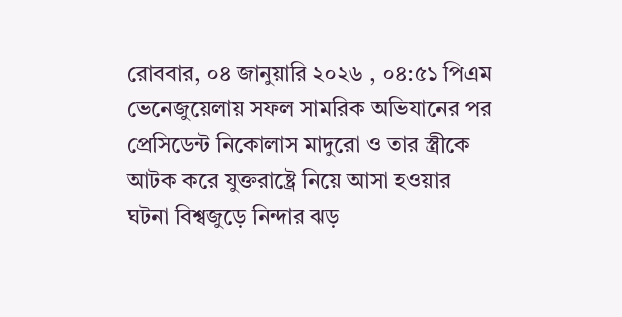রোববার, ০৪ জানুয়ারি ২০২৬ , ০৪:৫১ পিএম
ভেনেজুয়েলায় সফল সামরিক অভিযানের পর প্রেসিডেন্ট নিকোলাস মাদুরো ও তার স্ত্রীকে আটক করে যুক্তরাষ্ট্রে নিয়ে আসা হওয়ার ঘটনা বিশ্বজুড়ে নিন্দার ঝড়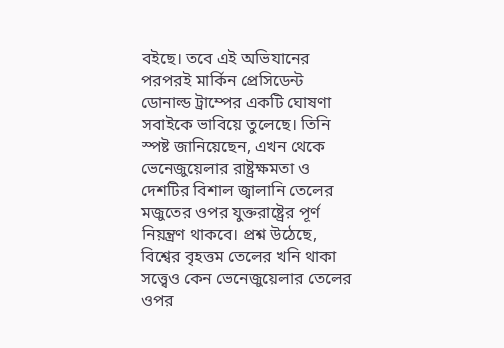বইছে। তবে এই অভিযানের পরপরই মার্কিন প্রেসিডেন্ট ডোনাল্ড ট্রাম্পের একটি ঘোষণা সবাইকে ভাবিয়ে তুলেছে। তিনি স্পষ্ট জানিয়েছেন, এখন থেকে ভেনেজুয়েলার রাষ্ট্রক্ষমতা ও দেশটির বিশাল জ্বালানি তেলের মজুতের ওপর যুক্তরাষ্ট্রের পূর্ণ নিয়ন্ত্রণ থাকবে। প্রশ্ন উঠেছে, বিশ্বের বৃহত্তম তেলের খনি থাকা সত্ত্বেও কেন ভেনেজুয়েলার তেলের ওপর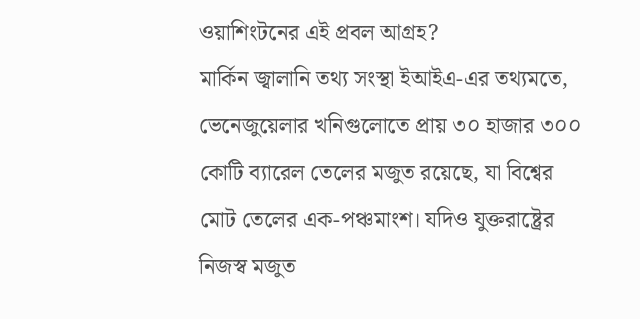ওয়াশিংটনের এই প্রবল আগ্রহ?
মার্কিন জ্বালানি তথ্য সংস্থা ইআইএ-এর তথ্যমতে, ভেনেজুয়েলার খনিগুলোতে প্রায় ৩০ হাজার ৩০০ কোটি ব্যারেল তেলের মজুত রয়েছে, যা বিশ্বের মোট তেলের এক-পঞ্চমাংশ। যদিও যুক্তরাষ্ট্রের নিজস্ব মজুত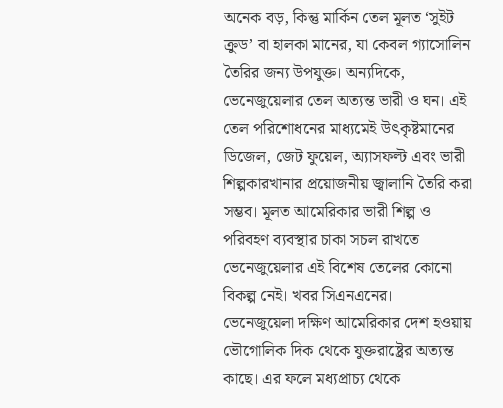অনেক বড়, কিন্তু মার্কিন তেল মূলত ‘সুইট ক্রুড’ বা হালকা মানের, যা কেবল গ্যাসোলিন তৈরির জন্য উপযুক্ত। অন্যদিকে, ভেনেজুয়েলার তেল অত্যন্ত ভারী ও ঘন। এই তেল পরিশোধনের মাধ্যমেই উৎকৃষ্টমানের ডিজেল, জেট ফুয়েল, অ্যাসফল্ট এবং ভারী শিল্পকারখানার প্রয়োজনীয় জ্বালানি তৈরি করা সম্ভব। মূলত আমেরিকার ভারী শিল্প ও পরিবহণ ব্যবস্থার চাকা সচল রাখতে ভেনেজুয়েলার এই বিশেষ তেলের কোনো বিকল্প নেই। খবর সিএনএনের।
ভেনেজুয়েলা দক্ষিণ আমেরিকার দেশ হওয়ায় ভৌগোলিক দিক থেকে যুক্তরাষ্ট্রের অত্যন্ত কাছে। এর ফলে মধ্যপ্রাচ্য থেকে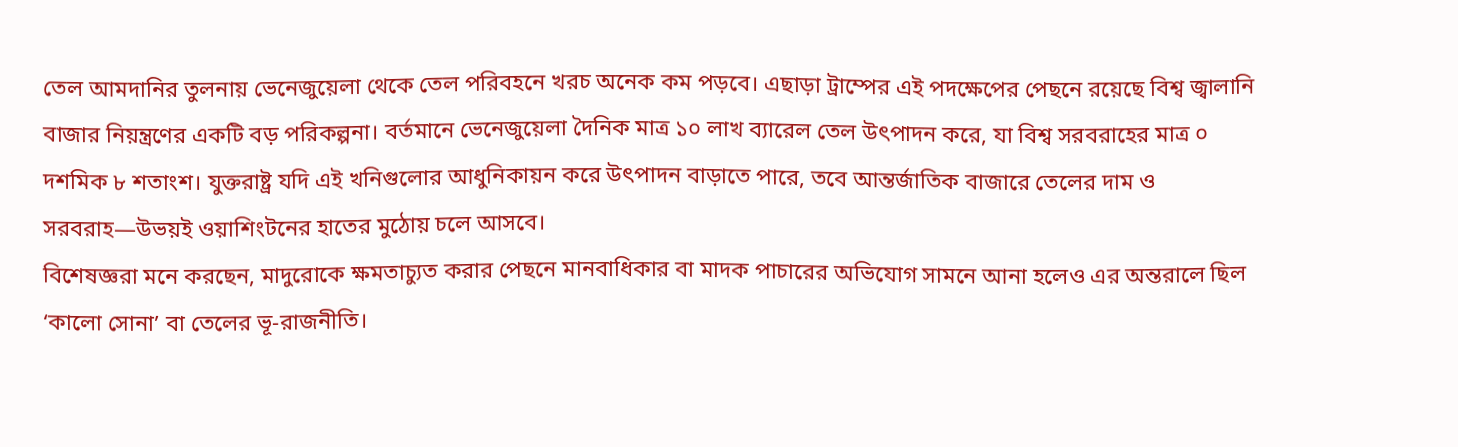তেল আমদানির তুলনায় ভেনেজুয়েলা থেকে তেল পরিবহনে খরচ অনেক কম পড়বে। এছাড়া ট্রাম্পের এই পদক্ষেপের পেছনে রয়েছে বিশ্ব জ্বালানি বাজার নিয়ন্ত্রণের একটি বড় পরিকল্পনা। বর্তমানে ভেনেজুয়েলা দৈনিক মাত্র ১০ লাখ ব্যারেল তেল উৎপাদন করে, যা বিশ্ব সরবরাহের মাত্র ০ দশমিক ৮ শতাংশ। যুক্তরাষ্ট্র যদি এই খনিগুলোর আধুনিকায়ন করে উৎপাদন বাড়াতে পারে, তবে আন্তর্জাতিক বাজারে তেলের দাম ও সরবরাহ—উভয়ই ওয়াশিংটনের হাতের মুঠোয় চলে আসবে।
বিশেষজ্ঞরা মনে করছেন, মাদুরোকে ক্ষমতাচ্যুত করার পেছনে মানবাধিকার বা মাদক পাচারের অভিযোগ সামনে আনা হলেও এর অন্তরালে ছিল ‘কালো সোনা’ বা তেলের ভূ-রাজনীতি।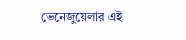ভেনেজুয়েলার এই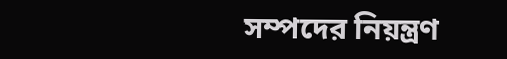সম্পদের নিয়ন্ত্রণ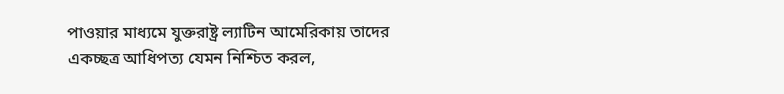পাওয়ার মাধ্যমে যুক্তরাষ্ট্র ল্যাটিন আমেরিকায় তাদের একচ্ছত্র আধিপত্য যেমন নিশ্চিত করল,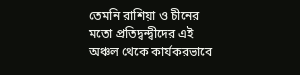তেমনি রাশিয়া ও চীনের মতো প্রতিদ্বন্দ্বীদের এই অঞ্চল থেকে কার্যকরভাবে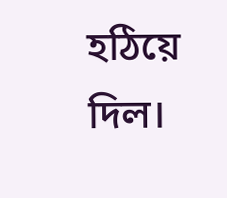হঠিয়ে দিল।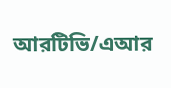আরটিভি/এআর